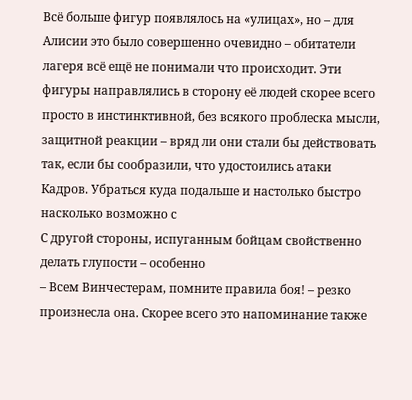Всё больше фигур появлялось на «улицах», но – для Алисии это было совершенно очевидно – обитатели лагеря всё ещё не понимали что происходит. Эти фигуры направлялись в сторону её людей скорее всего просто в инстинктивной, без всякого проблеска мысли, защитной реакции – вряд ли они стали бы действовать так, если бы сообразили, что удостоились атаки Кадров. Убраться куда подальше и настолько быстро насколько возможно с
С другой стороны, испуганным бойцам свойственно делать глупости – особенно
– Всем Винчестерам, помните правила боя! – резко произнесла она. Скорее всего это напоминание также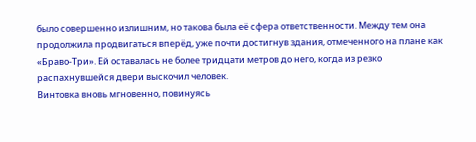было совершенно излишним, но такова была её сфера ответственности. Между тем она продолжила продвигаться вперёд, уже почти достигнув здания, отмеченного на плане как «Браво-Три». Ей оставалась не более тридцати метров до него, когда из резко распахнувшейся двери выскочил человек.
Винтовка вновь мгновенно, повинуясь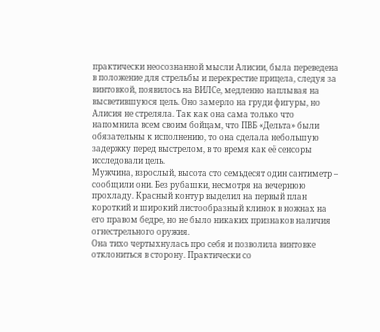практически неосознанной мысли Алисии, была переведена в положение для стрельбы и перекрестие прицела, следуя за винтовкой, появилось на ВИЛСе, медленно наплывая на высветившуюся цель. Оно замерло на груди фигуры, но Алисия не стреляла. Так как она сама только что напомнила всем своим бойцам, что ПВБ «Дельта» были обязательны к исполнению, то она сделала небольшую задержку перед выстрелом, в то время как её сенсоры исследовали цель.
Мужчина, взрослый, высота сто семьдесят один сантиметр – сообщили они. Без рубашки, несмотря на вечернюю прохладу. Красный контур выделил на первый план короткий и широкий листообразный клинок в ножнах на его правом бедре, но не было никаких признаков наличия огнестрельного оружия.
Она тихо чертыхнулась про себя и позволила винтовке отклониться в сторону. Практически со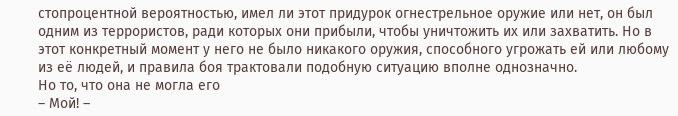стопроцентной вероятностью, имел ли этот придурок огнестрельное оружие или нет, он был одним из террористов, ради которых они прибыли, чтобы уничтожить их или захватить. Но в этот конкретный момент у него не было никакого оружия, способного угрожать ей или любому из её людей, и правила боя трактовали подобную ситуацию вполне однозначно.
Но то, что она не могла его
– Мой! –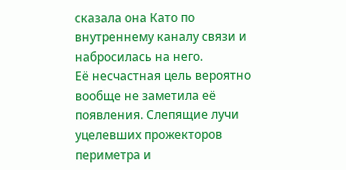сказала она Като по внутреннему каналу связи и набросилась на него.
Её несчастная цель вероятно вообще не заметила её появления. Слепящие лучи уцелевших прожекторов периметра и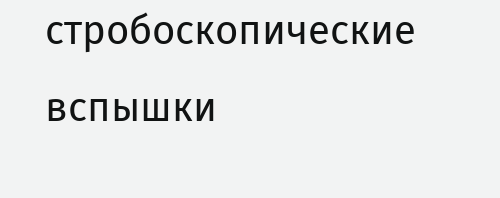стробоскопические вспышки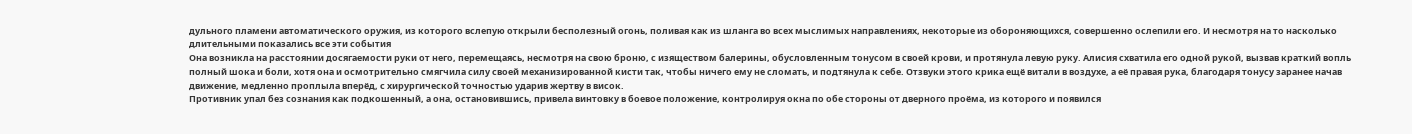дульного пламени автоматического оружия, из которого вслепую открыли бесполезный огонь, поливая как из шланга во всех мыслимых направлениях, некоторые из обороняющихся, совершенно ослепили его. И несмотря на то насколько длительными показались все эти события
Она возникла на расстоянии досягаемости руки от него, перемещаясь, несмотря на свою броню, с изяществом балерины, обусловленным тонусом в своей крови, и протянула левую руку. Алисия схватила его одной рукой, вызвав краткий вопль полный шока и боли, хотя она и осмотрительно смягчила силу своей механизированной кисти так, чтобы ничего ему не сломать, и подтянула к себе. Отзвуки этого крика ещё витали в воздухе, а её правая рука, благодаря тонусу заранее начав движение, медленно проплыла вперёд, с хирургической точностью ударив жертву в висок.
Противник упал без сознания как подкошенный, а она, остановившись, привела винтовку в боевое положение, контролируя окна по обе стороны от дверного проёма, из которого и появился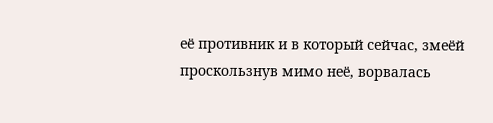её противник и в который сейчас, змеёй проскользнув мимо неё, ворвалась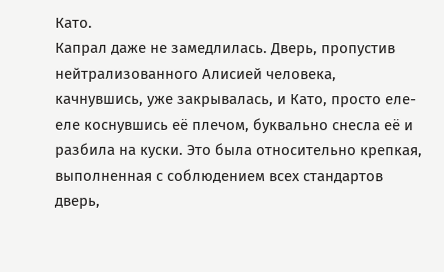Като.
Капрал даже не замедлилась. Дверь, пропустив нейтрализованного Алисией человека, качнувшись, уже закрывалась, и Като, просто еле-еле коснувшись её плечом, буквально снесла её и разбила на куски. Это была относительно крепкая, выполненная с соблюдением всех стандартов дверь,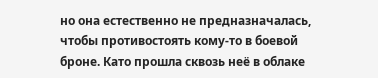но она естественно не предназначалась, чтобы противостоять кому-то в боевой броне. Като прошла сквозь неё в облаке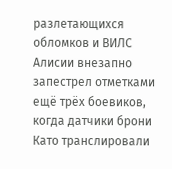разлетающихся обломков и ВИЛС Алисии внезапно запестрел отметками ещё трёх боевиков, когда датчики брони Като транслировали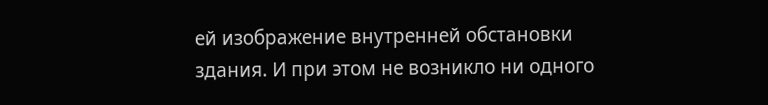ей изображение внутренней обстановки здания. И при этом не возникло ни одного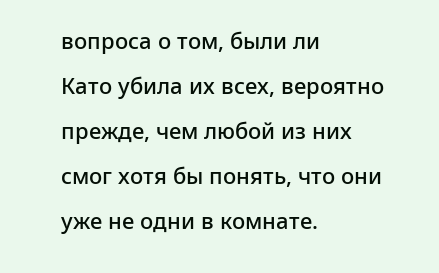вопроса о том, были ли
Като убила их всех, вероятно прежде, чем любой из них смог хотя бы понять, что они уже не одни в комнате.